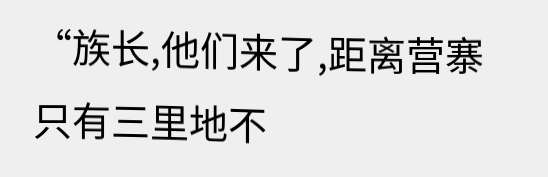“族长,他们来了,距离营寨只有三里地不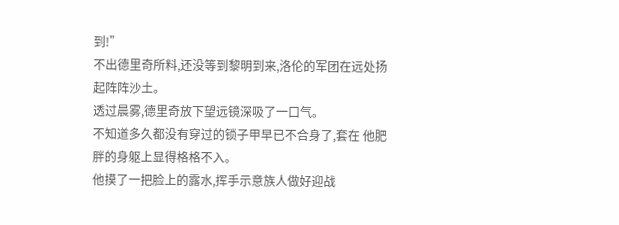到!”
不出德里奇所料,还没等到黎明到来,洛伦的军团在远处扬起阵阵沙土。
透过晨雾,德里奇放下望远镜深吸了一口气。
不知道多久都没有穿过的锁子甲早已不合身了,套在 他肥胖的身躯上显得格格不入。
他摸了一把脸上的露水,挥手示意族人做好迎战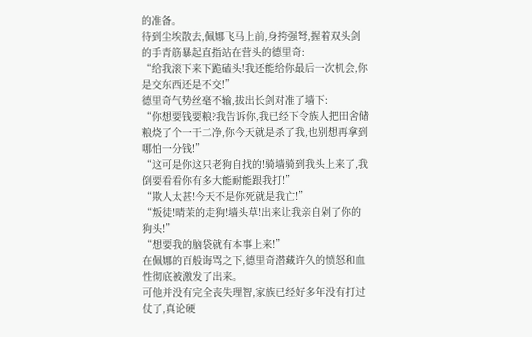的准备。
待到尘埃散去,佩娜飞马上前,身挎强弩,握着双头剑的手青筋暴起直指站在营头的德里奇:
“给我滚下来下跪磕头!我还能给你最后一次机会,你是交东西还是不交!”
德里奇气势丝毫不输,拔出长剑对准了墙下:
“你想要钱要粮?我告诉你,我已经下令族人把田舍储粮烧了个一干二净,你今天就是杀了我,也别想再拿到哪怕一分钱!”
“这可是你这只老狗自找的!骑墙骑到我头上来了,我倒要看看你有多大能耐能跟我打!”
“欺人太甚!今天不是你死就是我亡!”
“叛徒!晴茉的走狗!墙头草!出来让我亲自剁了你的狗头!”
“想要我的脑袋就有本事上来!”
在佩娜的百般诲骂之下,德里奇潜藏许久的愤怒和血性彻底被激发了出来。
可他并没有完全丧失理智,家族已经好多年没有打过仗了,真论硬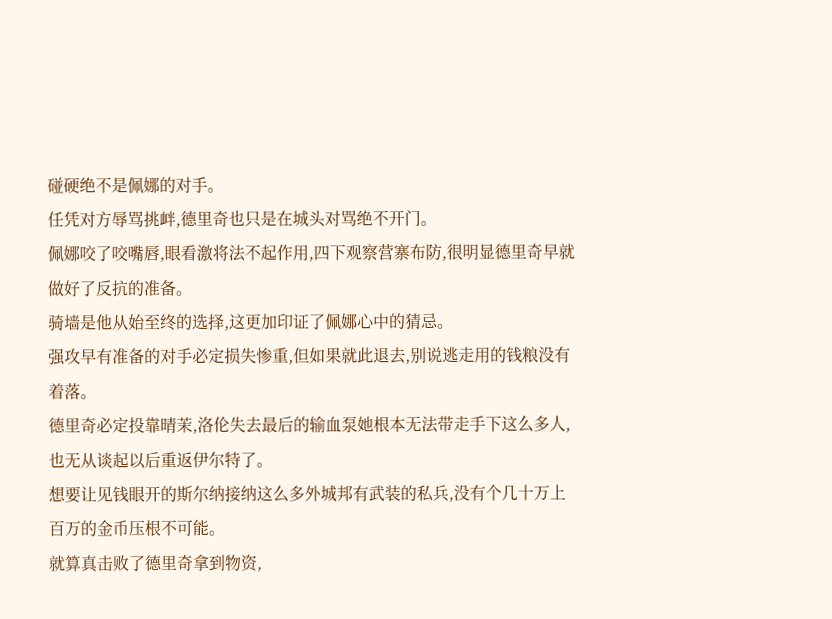碰硬绝不是佩娜的对手。
任凭对方辱骂挑衅,德里奇也只是在城头对骂绝不开门。
佩娜咬了咬嘴唇,眼看激将法不起作用,四下观察营寨布防,很明显德里奇早就做好了反抗的准备。
骑墙是他从始至终的选择,这更加印证了佩娜心中的猜忌。
强攻早有准备的对手必定损失惨重,但如果就此退去,别说逃走用的钱粮没有着落。
德里奇必定投靠晴茉,洛伦失去最后的输血泵她根本无法带走手下这么多人,也无从谈起以后重返伊尔特了。
想要让见钱眼开的斯尔纳接纳这么多外城邦有武装的私兵,没有个几十万上百万的金币压根不可能。
就算真击败了德里奇拿到物资,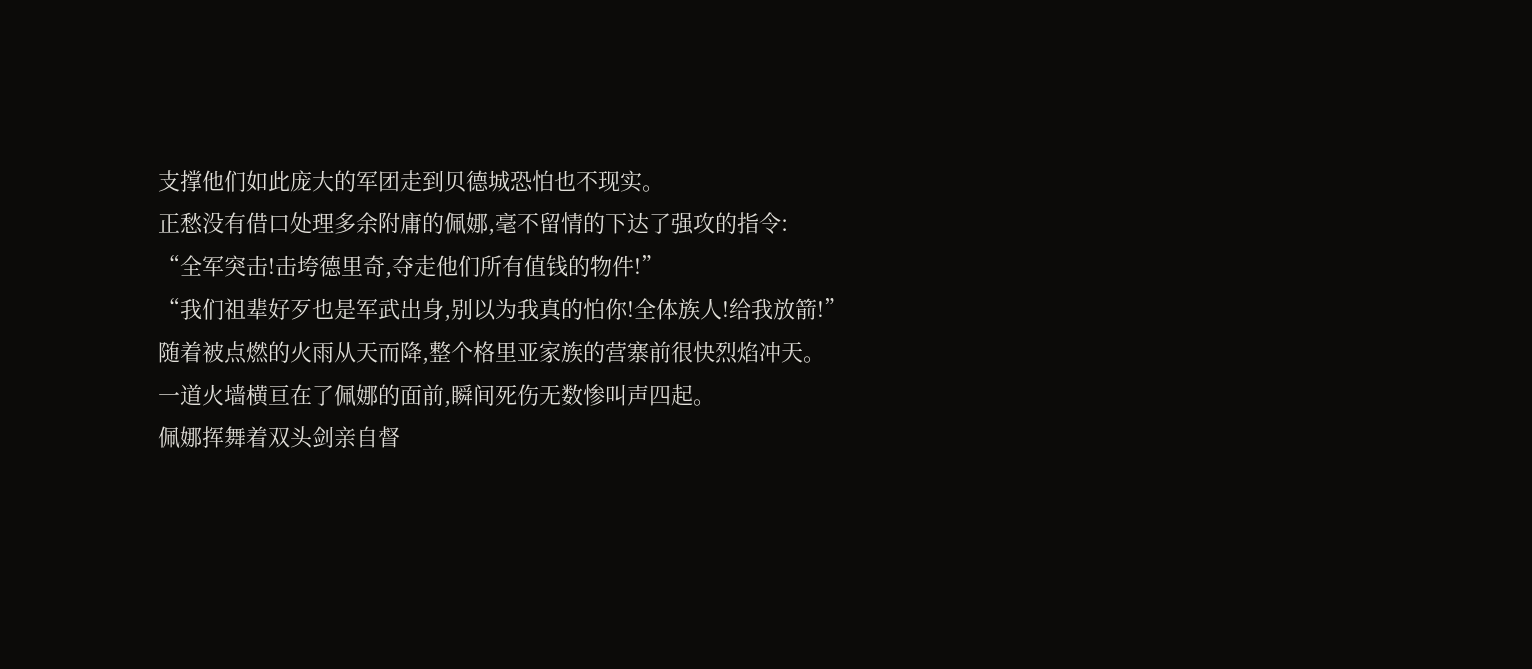支撑他们如此庞大的军团走到贝德城恐怕也不现实。
正愁没有借口处理多余附庸的佩娜,毫不留情的下达了强攻的指令:
“全军突击!击垮德里奇,夺走他们所有值钱的物件!”
“我们祖辈好歹也是军武出身,别以为我真的怕你!全体族人!给我放箭!”
随着被点燃的火雨从天而降,整个格里亚家族的营寨前很快烈焰冲天。
一道火墙横亘在了佩娜的面前,瞬间死伤无数惨叫声四起。
佩娜挥舞着双头剑亲自督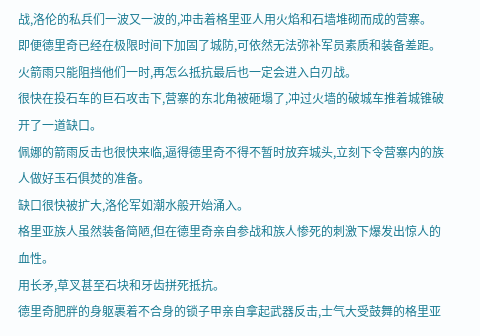战,洛伦的私兵们一波又一波的,冲击着格里亚人用火焰和石墙堆砌而成的营寨。
即便德里奇已经在极限时间下加固了城防,可依然无法弥补军员素质和装备差距。
火箭雨只能阻挡他们一时,再怎么抵抗最后也一定会进入白刃战。
很快在投石车的巨石攻击下,营寨的东北角被砸塌了,冲过火墙的破城车推着城锥破开了一道缺口。
佩娜的箭雨反击也很快来临,逼得德里奇不得不暂时放弃城头,立刻下令营寨内的族人做好玉石俱焚的准备。
缺口很快被扩大,洛伦军如潮水般开始涌入。
格里亚族人虽然装备简陋,但在德里奇亲自参战和族人惨死的刺激下爆发出惊人的血性。
用长矛,草叉甚至石块和牙齿拼死抵抗。
德里奇肥胖的身躯裹着不合身的锁子甲亲自拿起武器反击,士气大受鼓舞的格里亚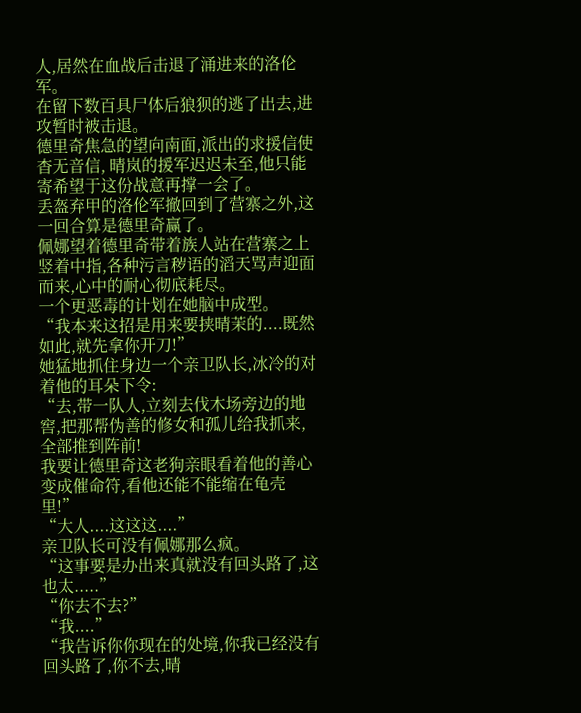人,居然在血战后击退了涌进来的洛伦军。
在留下数百具尸体后狼狈的逃了出去,进攻暂时被击退。
德里奇焦急的望向南面,派出的求援信使杳无音信, 晴岚的援军迟迟未至,他只能寄希望于这份战意再撑一会了。
丢盔弃甲的洛伦军撤回到了营寨之外,这一回合算是德里奇赢了。
佩娜望着德里奇带着族人站在营寨之上竖着中指,各种污言秽语的滔天骂声迎面而来,心中的耐心彻底耗尽。
一个更恶毒的计划在她脑中成型。
“我本来这招是用来要挟晴茉的....既然如此,就先拿你开刀!”
她猛地抓住身边一个亲卫队长,冰冷的对着他的耳朵下令:
“去,带一队人,立刻去伐木场旁边的地窖,把那帮伪善的修女和孤儿给我抓来,全部推到阵前!
我要让德里奇这老狗亲眼看着他的善心变成催命符,看他还能不能缩在龟壳里!”
“大人....这这这....”
亲卫队长可没有佩娜那么疯。
“这事要是办出来真就没有回头路了,这也太.....”
“你去不去?”
“我....”
“我告诉你你现在的处境,你我已经没有回头路了,你不去,晴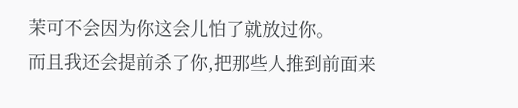茉可不会因为你这会儿怕了就放过你。
而且我还会提前杀了你,把那些人推到前面来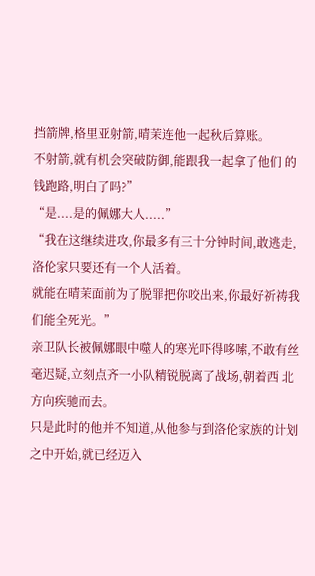挡箭牌,格里亚射箭,晴茉连他一起秋后算账。
不射箭,就有机会突破防御,能跟我一起拿了他们 的钱跑路,明白了吗?”
“是....是的佩娜大人.....”
“我在这继续进攻,你最多有三十分钟时间,敢逃走,洛伦家只要还有一个人活着。
就能在晴茉面前为了脱罪把你咬出来,你最好祈祷我们能全死光。”
亲卫队长被佩娜眼中噬人的寒光吓得哆嗦,不敢有丝毫迟疑,立刻点齐一小队精锐脱离了战场,朝着西 北方向疾驰而去。
只是此时的他并不知道,从他参与到洛伦家族的计划之中开始,就已经迈入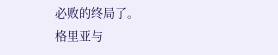必败的终局了。
格里亚与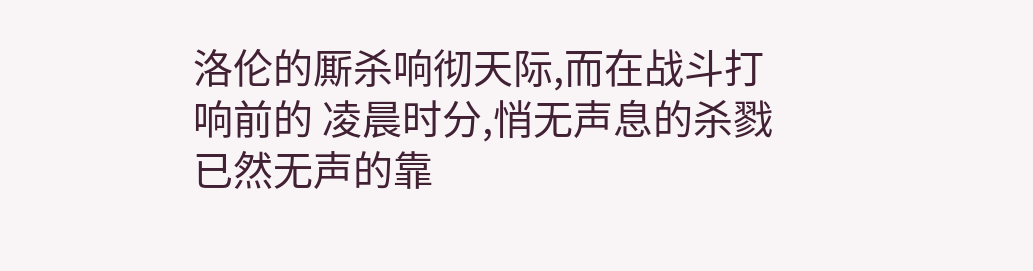洛伦的厮杀响彻天际,而在战斗打响前的 凌晨时分,悄无声息的杀戮已然无声的靠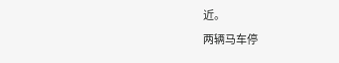近。
两辆马车停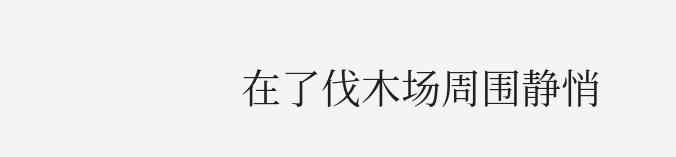在了伐木场周围静悄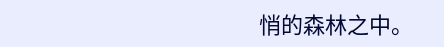悄的森林之中。